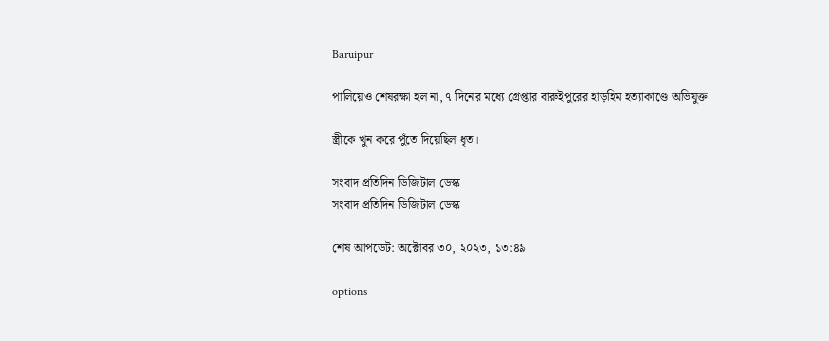Baruipur

পালিয়েও শেষরক্ষা হল না, ৭ দিনের মধ্যে গ্রেপ্তার বারুইপুরের হাড়হিম হত্যাকাণ্ডে অভিযুক্ত

স্ত্রীকে খুন করে পুঁতে দিয়েছিল ধৃত।

সংবাদ প্রতিদিন ডিজিটাল ডেস্ক
সংবাদ প্রতিদিন ডিজিটাল ডেস্ক

শেষ আপডেট: অক্টোবর ৩০, ২০২৩, ১৩:৪৯

options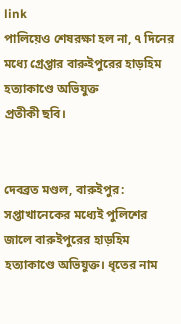link
পালিয়েও শেষরক্ষা হল না, ৭ দিনের মধ্যে গ্রেপ্তার বারুইপুরের হাড়হিম হত্যাকাণ্ডে অভিযুক্ত
প্রতীকী ছবি।


দেবব্রত মণ্ডল, বারুইপুর: সপ্তাখানেকের মধ্যেই পুলিশের জালে বারুইপুরের হাড়হিম হত্যাকাণ্ডে অভিযুক্ত। ধৃতের নাম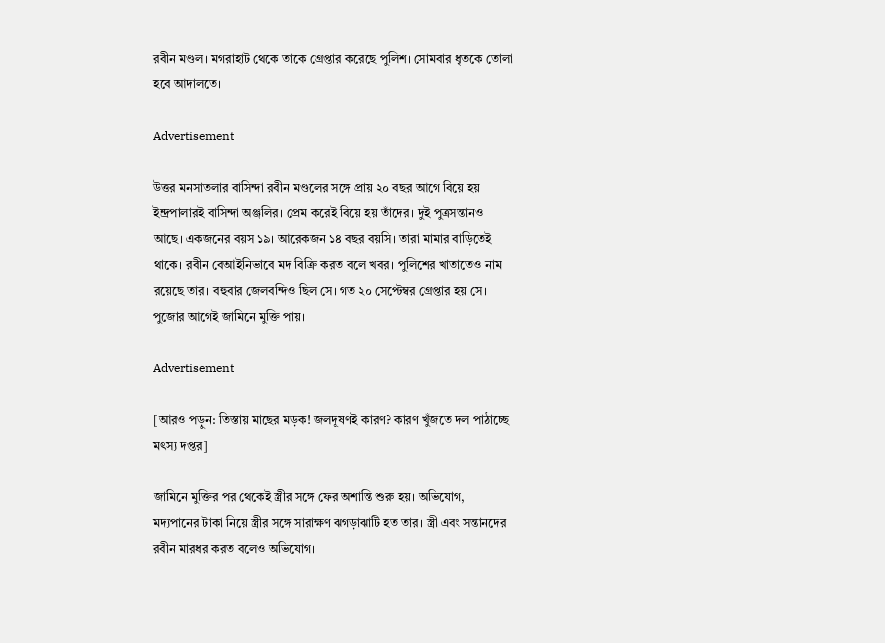রবীন মণ্ডল। মগরাহাট থেকে তাকে গ্রেপ্তার করেছে পুলিশ। সোমবার ধৃতকে তোলা হবে আদালতে।

Advertisement

উত্তর মনসাতলার বাসিন্দা রবীন মণ্ডলের সঙ্গে প্রায় ২০ বছর আগে বিয়ে হয় ইন্দ্রপালারই বাসিন্দা অঞ্জলির। প্রেম করেই বিয়ে হয় তাঁদের। দুই পুত্রসন্তানও আছে। একজনের বয়স ১৯। আরেকজন ১৪ বছর বয়সি। তারা মামার বাড়িতেই থাকে। রবীন বেআইনিভাবে মদ বিক্রি করত বলে খবর। পুলিশের খাতাতেও নাম রয়েছে তার। বহুবার জেলবন্দিও ছিল সে। গত ২০ সেপ্টেম্বর গ্রেপ্তার হয় সে। পুজোর আগেই জামিনে মুক্তি পায়।

Advertisement

[আরও পড়ুন: তিস্তায় মাছের মড়ক! জলদূষণই কারণ? কারণ খুঁজতে দল পাঠাচ্ছে মৎস্য দপ্তর]

জামিনে মুক্তির পর থেকেই স্ত্রীর সঙ্গে ফের অশান্তি শুরু হয়। অভিযোগ, মদ্যপানের টাকা নিয়ে স্ত্রীর সঙ্গে সারাক্ষণ ঝগড়াঝাটি হত তার। স্ত্রী এবং সন্তানদের রবীন মারধর করত বলেও অভিযোগ।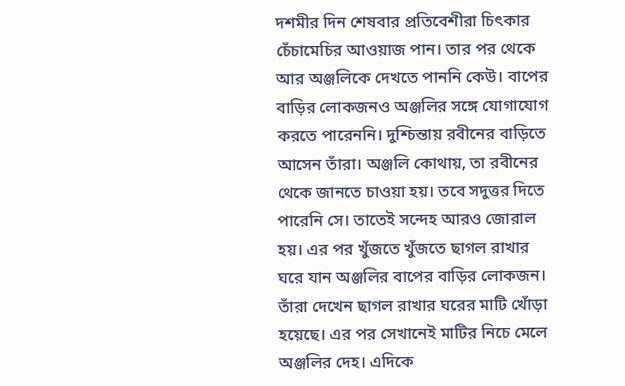দশমীর দিন শেষবার প্রতিবেশীরা চিৎকার চেঁচামেচির আওয়াজ পান। তার পর থেকে আর অঞ্জলিকে দেখতে পাননি কেউ। বাপের বাড়ির লোকজনও অঞ্জলির সঙ্গে যোগাযোগ করতে পারেননি। দুশ্চিন্তায় রবীনের বাড়িতে আসেন তাঁরা। অঞ্জলি কোথায়, তা রবীনের থেকে জানতে চাওয়া হয়। তবে সদুত্তর দিতে পারেনি সে। তাতেই সন্দেহ আরও জোরাল হয়। এর পর খুঁজতে খুঁজতে ছাগল রাখার ঘরে যান অঞ্জলির বাপের বাড়ির লোকজন। তাঁরা দেখেন ছাগল রাখার ঘরের মাটি খোঁড়া হয়েছে। এর পর সেখানেই মাটির নিচে মেলে অঞ্জলির দেহ। এদিকে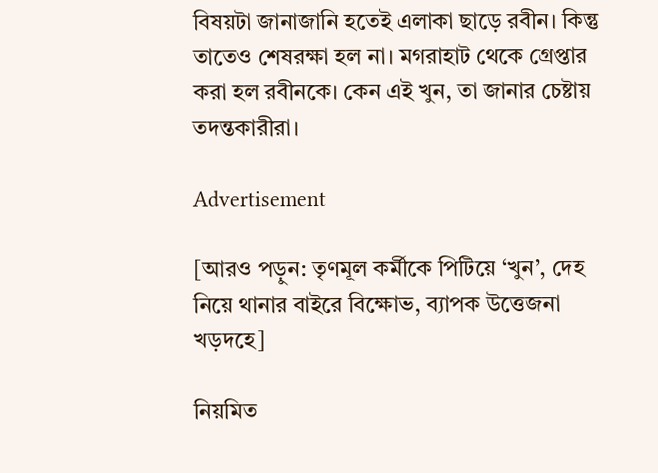বিষয়টা জানাজানি হতেই এলাকা ছাড়ে রবীন। কিন্তু তাতেও শেষরক্ষা হল না। মগরাহাট থেকে গ্রেপ্তার করা হল রবীনকে। কেন এই খুন, তা জানার চেষ্টায় তদন্তকারীরা।

Advertisement

[আরও পড়ুন: তৃণমূল কর্মীকে পিটিয়ে ‘খুন’, দেহ নিয়ে থানার বাইরে বিক্ষোভ, ব্যাপক উত্তেজনা খড়দহে]

নিয়মিত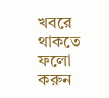খবরে থাকতে ফলো করুন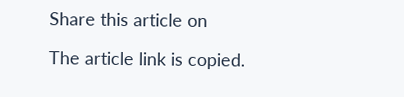Share this article on

The article link is copied.